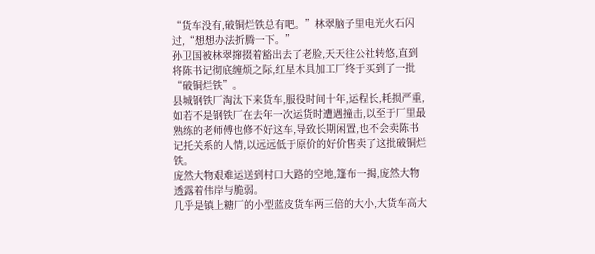“货车没有,破铜烂铁总有吧。”林翠脑子里电光火石闪过,“想想办法折腾一下。”
孙卫国被林翠撺掇着豁出去了老脸,天天往公社转悠,直到将陈书记彻底缠烦之际,红星木具加工厂终于买到了一批“破铜烂铁”。
县城钢铁厂淘汰下来货车,服役时间十年,运程长,耗损严重,如若不是钢铁厂在去年一次运货时遭遇撞击,以至于厂里最熟练的老师傅也修不好这车,导致长期闲置,也不会卖陈书记托关系的人情,以远远低于原价的好价售卖了这批破铜烂铁。
庞然大物艰难运送到村口大路的空地,篷布一揭,庞然大物透露着伟岸与脆弱。
几乎是镇上糖厂的小型蓝皮货车两三倍的大小,大货车高大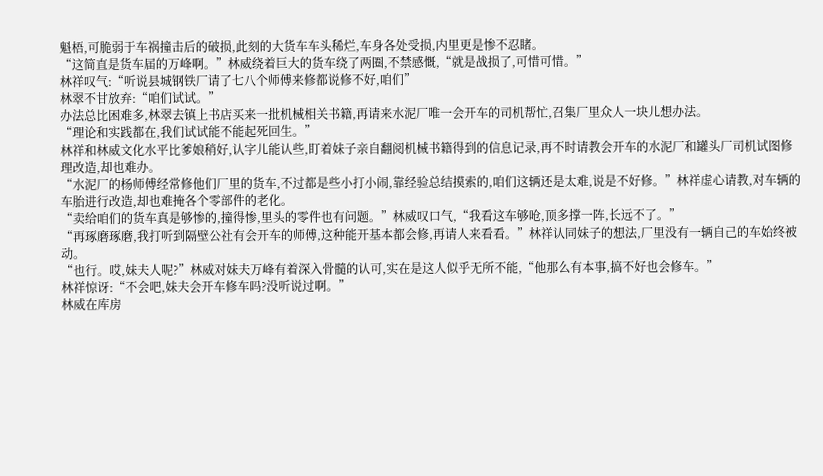魁梧,可脆弱于车祸撞击后的破损,此刻的大货车车头稀烂,车身各处受损,内里更是惨不忍睹。
“这简直是货车届的万峰啊。”林威绕着巨大的货车绕了两圈,不禁感慨,“就是战损了,可惜可惜。”
林祥叹气:“听说县城钢铁厂请了七八个师傅来修都说修不好,咱们”
林翠不甘放弃:“咱们试试。”
办法总比困难多,林翠去镇上书店买来一批机械相关书籍,再请来水泥厂唯一会开车的司机帮忙,召集厂里众人一块儿想办法。
“理论和实践都在,我们试试能不能起死回生。”
林祥和林威文化水平比爹娘稍好,认字儿能认些,盯着妹子亲自翻阅机械书籍得到的信息记录,再不时请教会开车的水泥厂和罐头厂司机试图修理改造,却也难办。
“水泥厂的杨师傅经常修他们厂里的货车,不过都是些小打小闹,靠经验总结摸索的,咱们这辆还是太难,说是不好修。”林祥虚心请教,对车辆的车胎进行改造,却也难掩各个零部件的老化。
“卖给咱们的货车真是够惨的,撞得惨,里头的零件也有问题。”林威叹口气,“我看这车够呛,顶多撑一阵,长远不了。”
“再琢磨琢磨,我打听到隔壁公社有会开车的师傅,这种能开基本都会修,再请人来看看。”林祥认同妹子的想法,厂里没有一辆自己的车始终被动。
“也行。哎,妹夫人呢?”林威对妹夫万峰有着深入骨髓的认可,实在是这人似乎无所不能,“他那么有本事,搞不好也会修车。”
林祥惊讶:“不会吧,妹夫会开车修车吗?没听说过啊。”
林威在库房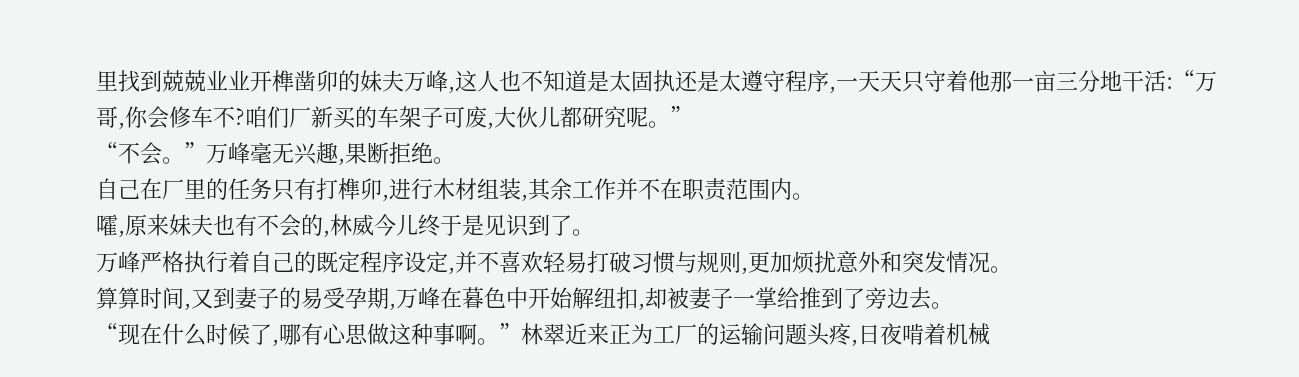里找到兢兢业业开榫凿卯的妹夫万峰,这人也不知道是太固执还是太遵守程序,一天天只守着他那一亩三分地干活:“万哥,你会修车不?咱们厂新买的车架子可废,大伙儿都研究呢。”
“不会。”万峰毫无兴趣,果断拒绝。
自己在厂里的任务只有打榫卯,进行木材组装,其余工作并不在职责范围内。
嚯,原来妹夫也有不会的,林威今儿终于是见识到了。
万峰严格执行着自己的既定程序设定,并不喜欢轻易打破习惯与规则,更加烦扰意外和突发情况。
算算时间,又到妻子的易受孕期,万峰在暮色中开始解纽扣,却被妻子一掌给推到了旁边去。
“现在什么时候了,哪有心思做这种事啊。”林翠近来正为工厂的运输问题头疼,日夜啃着机械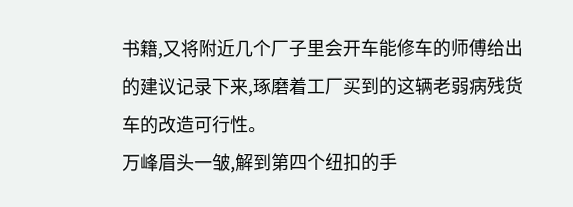书籍,又将附近几个厂子里会开车能修车的师傅给出的建议记录下来,琢磨着工厂买到的这辆老弱病残货车的改造可行性。
万峰眉头一皱,解到第四个纽扣的手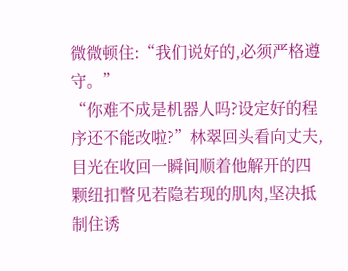微微顿住:“我们说好的,必须严格遵守。”
“你难不成是机器人吗?设定好的程序还不能改啦?”林翠回头看向丈夫,目光在收回一瞬间顺着他解开的四颗纽扣瞥见若隐若现的肌肉,坚决抵制住诱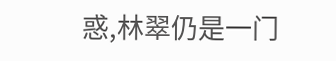惑,林翠仍是一门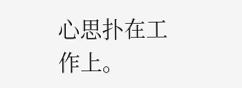心思扑在工作上。